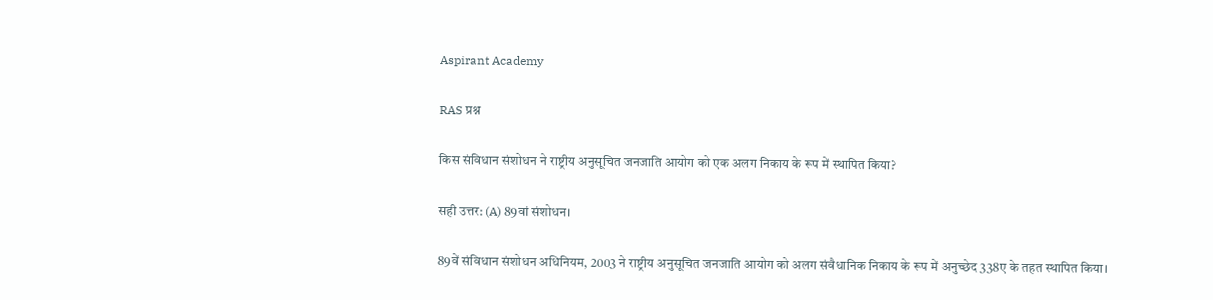Aspirant Academy

RAS प्रश्न

किस संविधान संशोधन ने राष्ट्रीय अनुसूचित जनजाति आयोग को एक अलग निकाय के रूप में स्थापित किया?

सही उत्तर: (A) 89वां संशोधन।

89वें संविधान संशोधन अधिनियम, 2003 ने राष्ट्रीय अनुसूचित जनजाति आयोग को अलग संवैधानिक निकाय के रूप में अनुच्छेद 338ए के तहत स्थापित किया।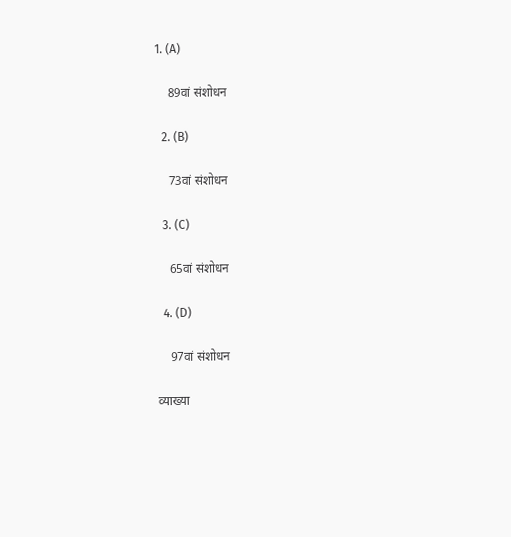1. (A)

    89वां संशोधन

  2. (B)

    73वां संशोधन

  3. (C)

    65वां संशोधन

  4. (D)

    97वां संशोधन

व्याख्या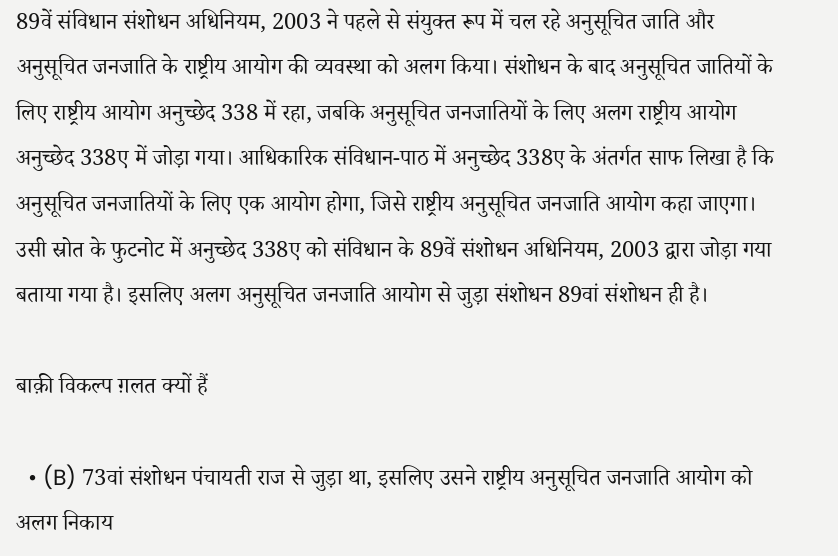89वें संविधान संशोधन अधिनियम, 2003 ने पहले से संयुक्त रूप में चल रहे अनुसूचित जाति और अनुसूचित जनजाति के राष्ट्रीय आयोग की व्यवस्था को अलग किया। संशोधन के बाद अनुसूचित जातियों के लिए राष्ट्रीय आयोग अनुच्छेद 338 में रहा, जबकि अनुसूचित जनजातियों के लिए अलग राष्ट्रीय आयोग अनुच्छेद 338ए में जोड़ा गया। आधिकारिक संविधान-पाठ में अनुच्छेद 338ए के अंतर्गत साफ लिखा है कि अनुसूचित जनजातियों के लिए एक आयोग होगा, जिसे राष्ट्रीय अनुसूचित जनजाति आयोग कहा जाएगा। उसी स्रोत के फुटनोट में अनुच्छेद 338ए को संविधान के 89वें संशोधन अधिनियम, 2003 द्वारा जोड़ा गया बताया गया है। इसलिए अलग अनुसूचित जनजाति आयोग से जुड़ा संशोधन 89वां संशोधन ही है।

बाक़ी विकल्प ग़लत क्यों हैं

  • (B) 73वां संशोधन पंचायती राज से जुड़ा था, इसलिए उसने राष्ट्रीय अनुसूचित जनजाति आयोग को अलग निकाय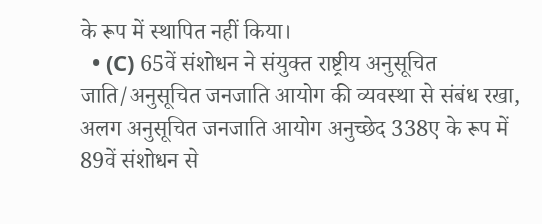के रूप में स्थापित नहीं किया।
  • (C) 65वें संशोधन ने संयुक्त राष्ट्रीय अनुसूचित जाति/अनुसूचित जनजाति आयोग की व्यवस्था से संबंध रखा, अलग अनुसूचित जनजाति आयोग अनुच्छेद 338ए के रूप में 89वें संशोधन से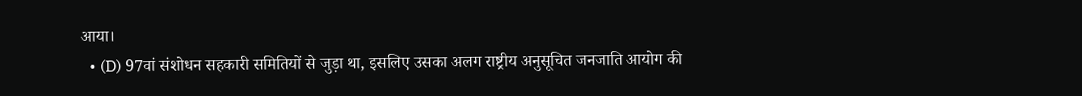आया।
  • (D) 97वां संशोधन सहकारी समितियों से जुड़ा था, इसलिए उसका अलग राष्ट्रीय अनुसूचित जनजाति आयोग की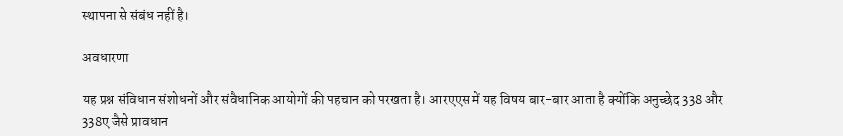स्थापना से संबंध नहीं है।

अवधारणा

यह प्रश्न संविधान संशोधनों और संवैधानिक आयोगों की पहचान को परखता है। आरएएस में यह विषय बार-बार आता है क्योंकि अनुच्छेद 338 और 338ए जैसे प्रावधान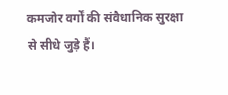कमजोर वर्गों की संवैधानिक सुरक्षा से सीधे जुड़े हैं।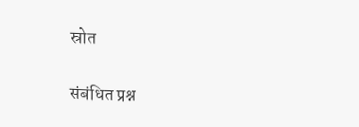स्रोत

संबंधित प्रश्न